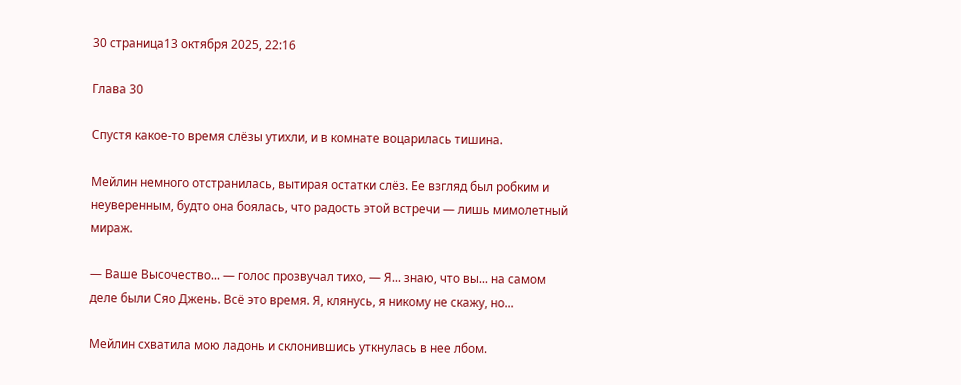30 страница13 октября 2025, 22:16

Глава 30

Спустя какое-то время слёзы утихли, и в комнате воцарилась тишина.

Мейлин немного отстранилась, вытирая остатки слёз. Ее взгляд был робким и неуверенным, будто она боялась, что радость этой встречи — лишь мимолетный мираж.

— Ваше Высочество... — голос прозвучал тихо, — Я... знаю, что вы... на самом деле были Сяо Джень. Всё это время. Я, клянусь, я никому не скажу, но...

Мейлин схватила мою ладонь и склонившись уткнулась в нее лбом.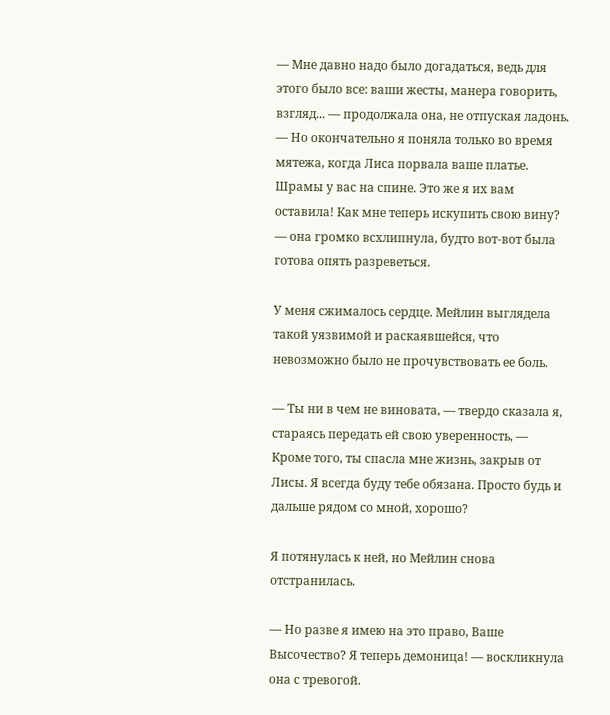— Мне давно надо было догадаться, ведь для этого было все: ваши жесты, манера говорить, взгляд... — продолжала она, не отпуская ладонь. — Но окончательно я поняла только во время мятежа, когда Лиса порвала ваше платье. Шрамы у вас на спине. Это же я их вам оставила! Как мне теперь искупить свою вину? — она громко всхлипнула, будто вот-вот была готова опять разреветься.

У меня сжималось сердце. Мейлин выглядела такой уязвимой и раскаявшейся, что невозможно было не прочувствовать ее боль.

— Ты ни в чем не виновата, — твердо сказала я, стараясь передать ей свою уверенность, — Кроме того, ты спасла мне жизнь, закрыв от Лисы. Я всегда буду тебе обязана. Просто будь и дальше рядом со мной, хорошо?

Я потянулась к ней, но Мейлин снова отстранилась.

— Но разве я имею на это право, Ваше Высочество? Я теперь демоница! — воскликнула она с тревогой.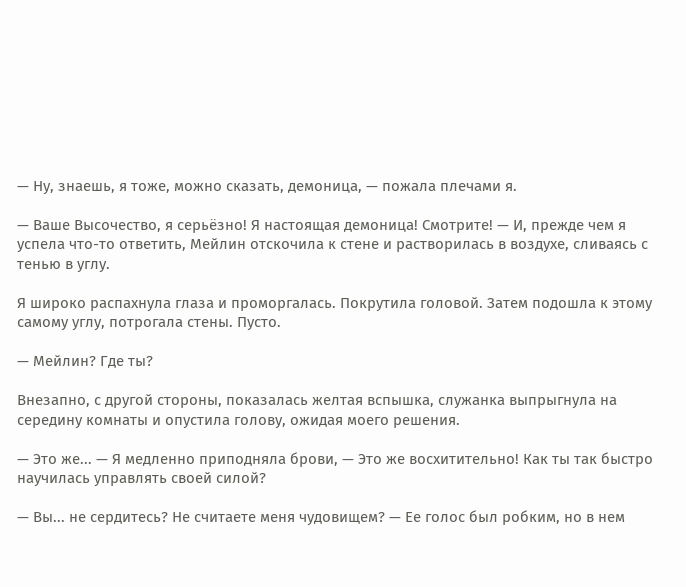— Ну, знаешь, я тоже, можно сказать, демоница, — пожала плечами я.

— Ваше Высочество, я серьёзно! Я настоящая демоница! Смотрите! — И, прежде чем я успела что-то ответить, Мейлин отскочила к стене и растворилась в воздухе, сливаясь с тенью в углу.

Я широко распахнула глаза и проморгалась. Покрутила головой. Затем подошла к этому самому углу, потрогала стены. Пусто.

— Мейлин? Где ты?

Внезапно, с другой стороны, показалась желтая вспышка, служанка выпрыгнула на середину комнаты и опустила голову, ожидая моего решения.

— Это же... — Я медленно приподняла брови, — Это же восхитительно! Как ты так быстро научилась управлять своей силой?

— Вы... не сердитесь? Не считаете меня чудовищем? — Ее голос был робким, но в нем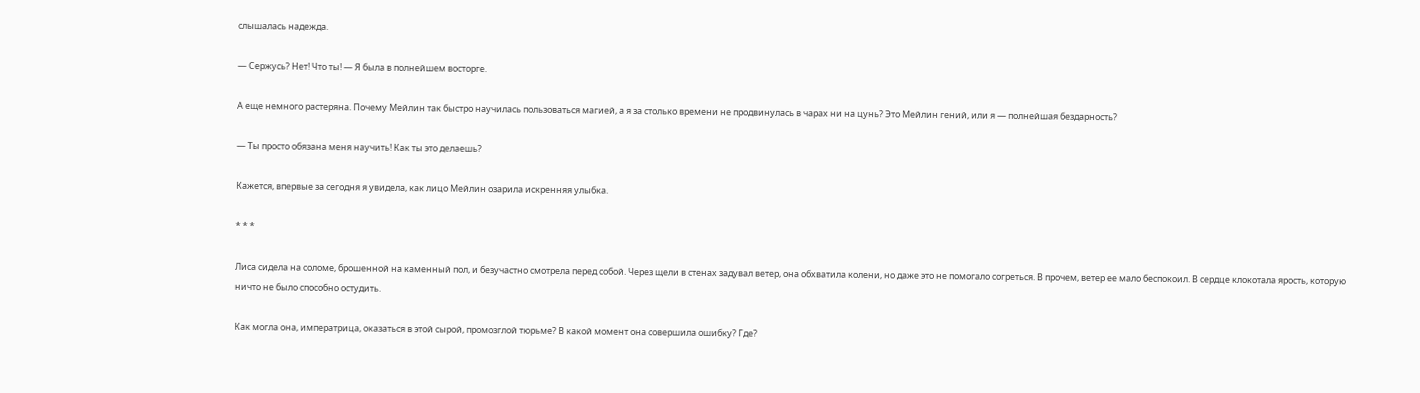слышалась надежда.

— Сержусь? Нет! Что ты! — Я была в полнейшем восторге.

А еще немного растеряна. Почему Мейлин так быстро научилась пользоваться магией, а я за столько времени не продвинулась в чарах ни на цунь? Это Мейлин гений, или я — полнейшая бездарность?

— Ты просто обязана меня научить! Как ты это делаешь?

Кажется, впервые за сегодня я увидела, как лицо Мейлин озарила искренняя улыбка.

* * *

Лиса сидела на соломе, брошенной на каменный пол, и безучастно смотрела перед собой. Через щели в стенах задувал ветер, она обхватила колени, но даже это не помогало согреться. В прочем, ветер ее мало беспокоил. В сердце клокотала ярость, которую ничто не было способно остудить.

Как могла она, императрица, оказаться в этой сырой, промозглой тюрьме? В какой момент она совершила ошибку? Где?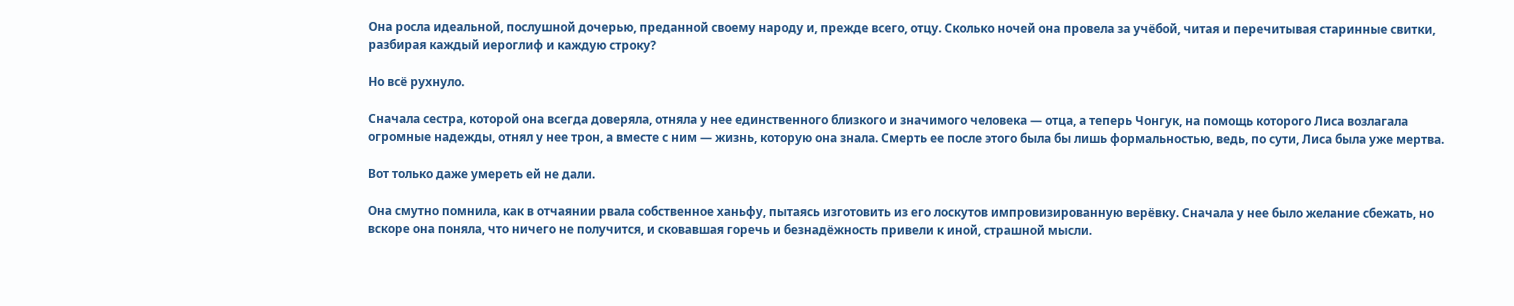Она росла идеальной, послушной дочерью, преданной своему народу и, прежде всего, отцу. Сколько ночей она провела за учёбой, читая и перечитывая старинные свитки, разбирая каждый иероглиф и каждую строку?

Но всё рухнуло.

Сначала сестра, которой она всегда доверяла, отняла у нее единственного близкого и значимого человека — отца, а теперь Чонгук, на помощь которого Лиса возлагала огромные надежды, отнял у нее трон, а вместе с ним — жизнь, которую она знала. Смерть ее после этого была бы лишь формальностью, ведь, по сути, Лиса была уже мертва.

Вот только даже умереть ей не дали.

Она смутно помнила, как в отчаянии рвала собственное ханьфу, пытаясь изготовить из его лоскутов импровизированную верёвку. Сначала у нее было желание сбежать, но вскоре она поняла, что ничего не получится, и сковавшая горечь и безнадёжность привели к иной, страшной мысли.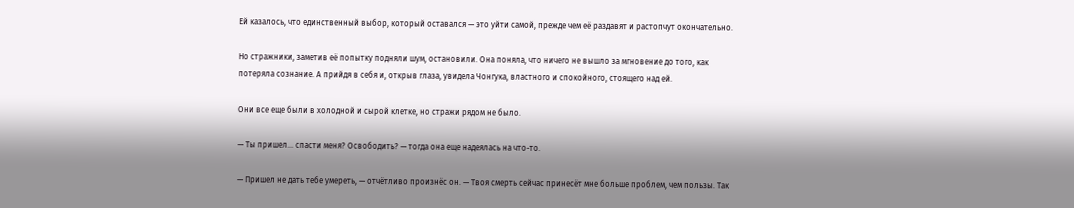Ей казалось, что единственный выбор, который оставался — это уйти самой, прежде чем её раздавят и растопчут окончательно.

Но стражники, заметив её попытку подняли шум, остановили. Она поняла, что ничего не вышло за мгновение до того, как потеряла сознание. А прийдя в себя и, открыв глаза, увидела Чонгука, властного и спокойного, стоящего над ей.

Они все еще были в холодной и сырой клетке, но стражи рядом не было.

— Ты пришел... спасти меня? Освободить? — тогда она еще надеялась на что-то.

— Пришел не дать тебе умереть, — отчётливо произнёс он. — Твоя смерть сейчас принесёт мне больше проблем, чем пользы. Так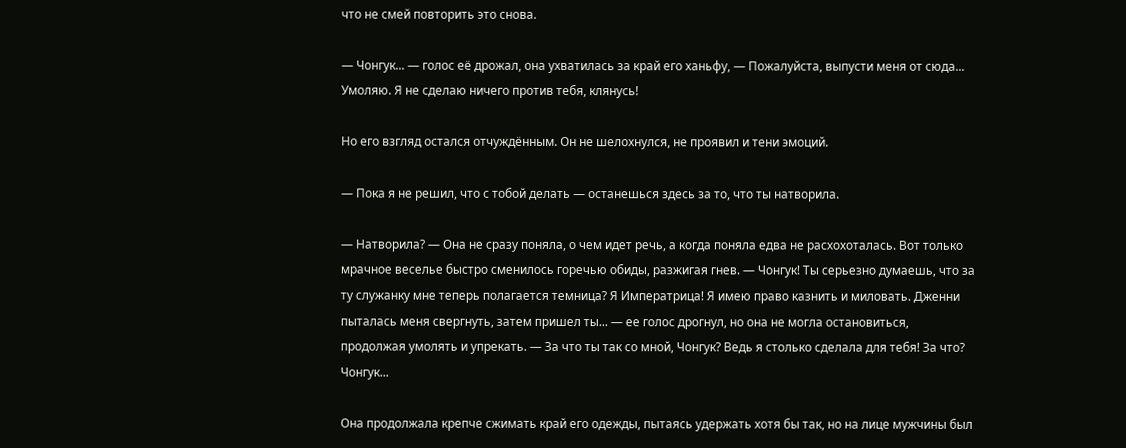что не смей повторить это снова.

— Чонгук... — голос её дрожал, она ухватилась за край его ханьфу, — Пожалуйста, выпусти меня от сюда... Умоляю. Я не сделаю ничего против тебя, клянусь!

Но его взгляд остался отчуждённым. Он не шелохнулся, не проявил и тени эмоций.

— Пока я не решил, что с тобой делать — останешься здесь за то, что ты натворила.

— Натворила? — Она не сразу поняла, о чем идет речь, а когда поняла едва не расхохоталась. Вот только мрачное веселье быстро сменилось горечью обиды, разжигая гнев. — Чонгук! Ты серьезно думаешь, что за ту служанку мне теперь полагается темница? Я Императрица! Я имею право казнить и миловать. Дженни пыталась меня свергнуть, затем пришел ты... — ее голос дрогнул, но она не могла остановиться, продолжая умолять и упрекать. — За что ты так со мной, Чонгук? Ведь я столько сделала для тебя! За что? Чонгук...

Она продолжала крепче сжимать край его одежды, пытаясь удержать хотя бы так, но на лице мужчины был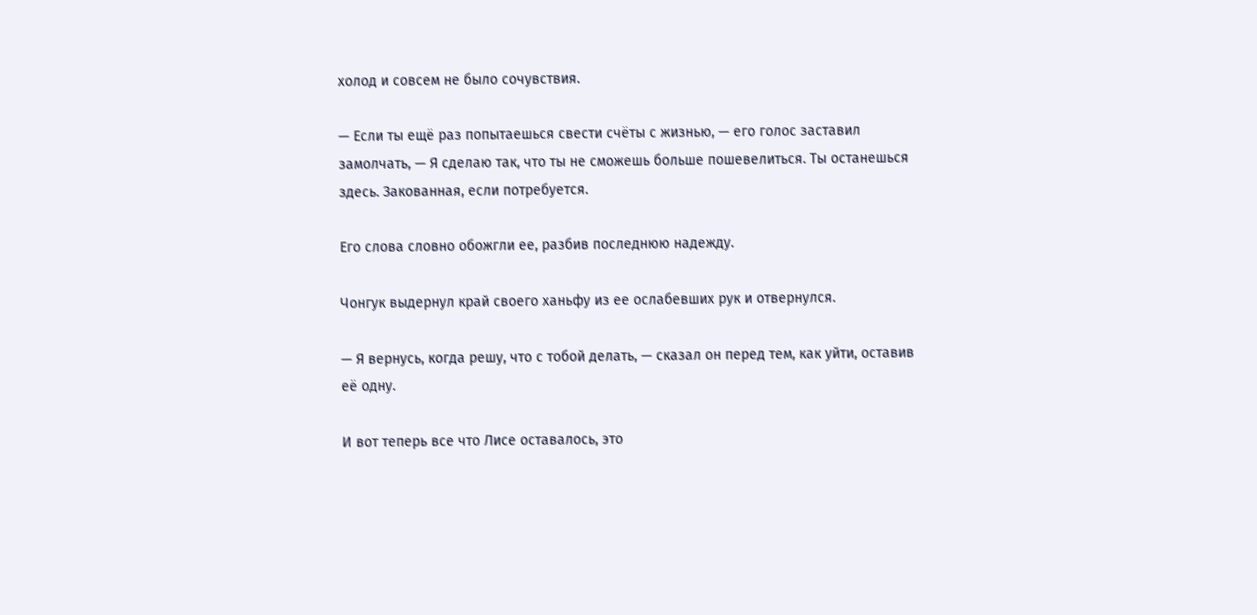холод и совсем не было сочувствия.

— Если ты ещё раз попытаешься свести счёты с жизнью, — его голос заставил замолчать, — Я сделаю так, что ты не сможешь больше пошевелиться. Ты останешься здесь. Закованная, если потребуется.

Его слова словно обожгли ее, разбив последнюю надежду.

Чонгук выдернул край своего ханьфу из ее ослабевших рук и отвернулся.

— Я вернусь, когда решу, что с тобой делать, — сказал он перед тем, как уйти, оставив её одну.

И вот теперь все что Лисе оставалось, это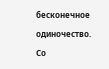бесконечное одиночество. Со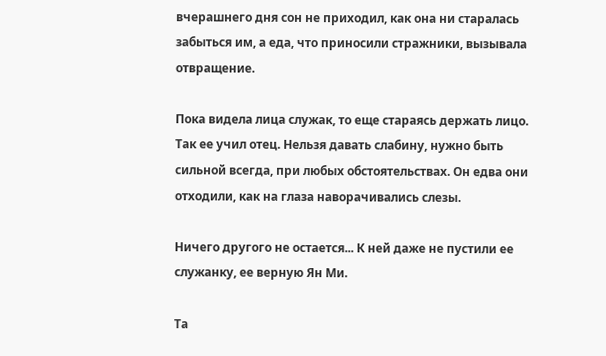вчерашнего дня сон не приходил, как она ни старалась забыться им, а еда, что приносили стражники, вызывала отвращение.

Пока видела лица служак, то еще стараясь держать лицо. Так ее учил отец. Нельзя давать слабину, нужно быть сильной всегда, при любых обстоятельствах. Он едва они отходили, как на глаза наворачивались слезы.

Ничего другого не остается... К ней даже не пустили ее служанку, ее верную Ян Ми.

Та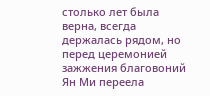столько лет была верна, всегда держалась рядом, но перед церемонией зажжения благовоний Ян Ми переела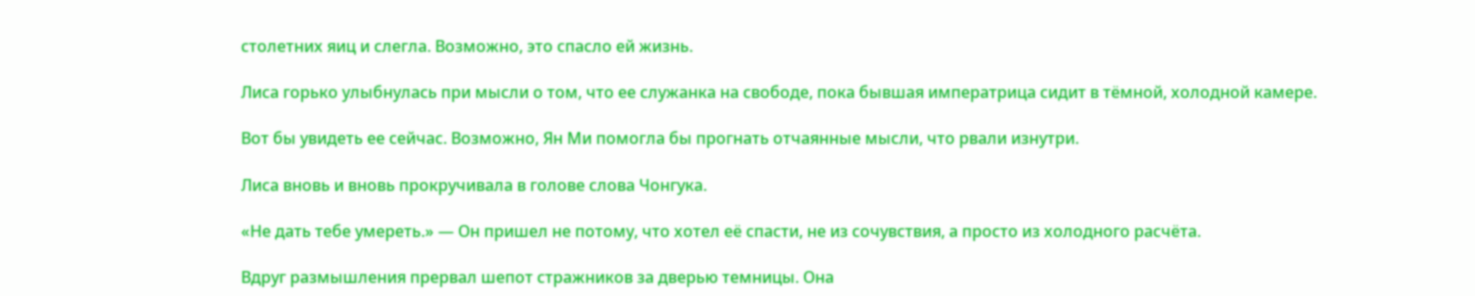столетних яиц и слегла. Возможно, это спасло ей жизнь.

Лиса горько улыбнулась при мысли о том, что ее служанка на свободе, пока бывшая императрица сидит в тёмной, холодной камере.

Вот бы увидеть ее сейчас. Возможно, Ян Ми помогла бы прогнать отчаянные мысли, что рвали изнутри.

Лиса вновь и вновь прокручивала в голове слова Чонгука.

«Не дать тебе умереть.» — Он пришел не потому, что хотел её спасти, не из сочувствия, а просто из холодного расчёта.

Вдруг размышления прервал шепот стражников за дверью темницы. Она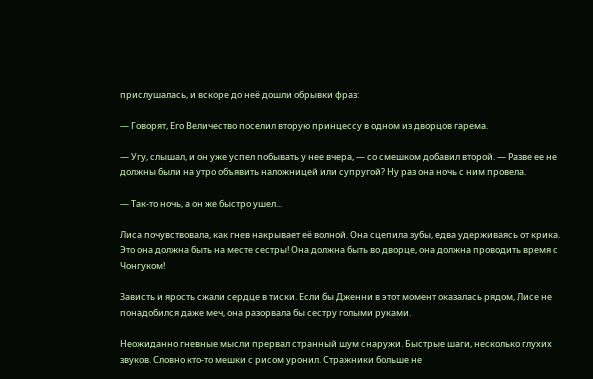прислушалась, и вскоре до неё дошли обрывки фраз:

— Говорят, Его Величество поселил вторую принцессу в одном из дворцов гарема.

— Угу, слышал, и он уже успел побывать у нее вчера, — со смешком добавил второй. — Разве ее не должны были на утро объявить наложницей или супругой? Ну раз она ночь с ним провела.

— Так-то ночь, а он же быстро ушел...

Лиса почувствовала, как гнев накрывает её волной. Она сцепила зубы, едва удерживаясь от крика. Это она должна быть на месте сестры! Она должна быть во дворце, она должна проводить время с Чонгуком!

Зависть и ярость сжали сердце в тиски. Если бы Дженни в этот момент оказалась рядом, Лисе не понадобился даже меч, она разорвала бы сестру голыми руками.

Неожиданно гневные мысли прервал странный шум снаружи. Быстрые шаги, несколько глухих звуков. Словно кто-то мешки с рисом уронил. Стражники больше не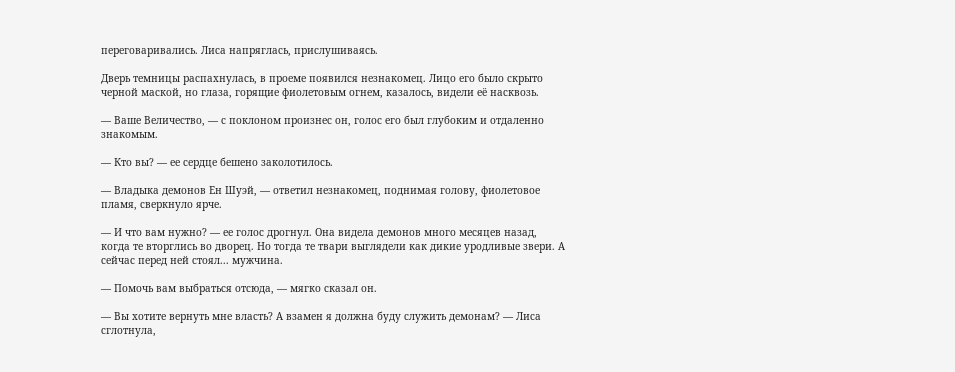переговаривались. Лиса напряглась, прислушиваясь.

Дверь темницы распахнулась, в проеме появился незнакомец. Лицо его было скрыто черной маской, но глаза, горящие фиолетовым огнем, казалось, видели её насквозь.

— Ваше Величество, — с поклоном произнес он, голос его был глубоким и отдаленно знакомым.

— Кто вы? — ее сердце бешено заколотилось.

— Владыка демонов Ен Шуэй, — ответил незнакомец, поднимая голову, фиолетовое пламя, сверкнуло ярче.

— И что вам нужно? — ее голос дрогнул. Она видела демонов много месяцев назад, когда те вторглись во дворец. Но тогда те твари выглядели как дикие уродливые звери. А сейчас перед ней стоял... мужчина.

— Помочь вам выбраться отсюда, — мягко сказал он.

— Вы хотите вернуть мне власть? А взамен я должна буду служить демонам? — Лиса сглотнула,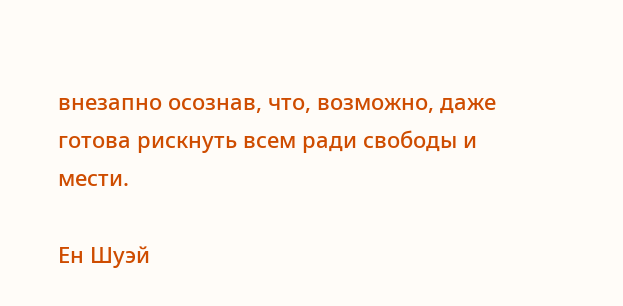внезапно осознав, что, возможно, даже готова рискнуть всем ради свободы и мести.

Ен Шуэй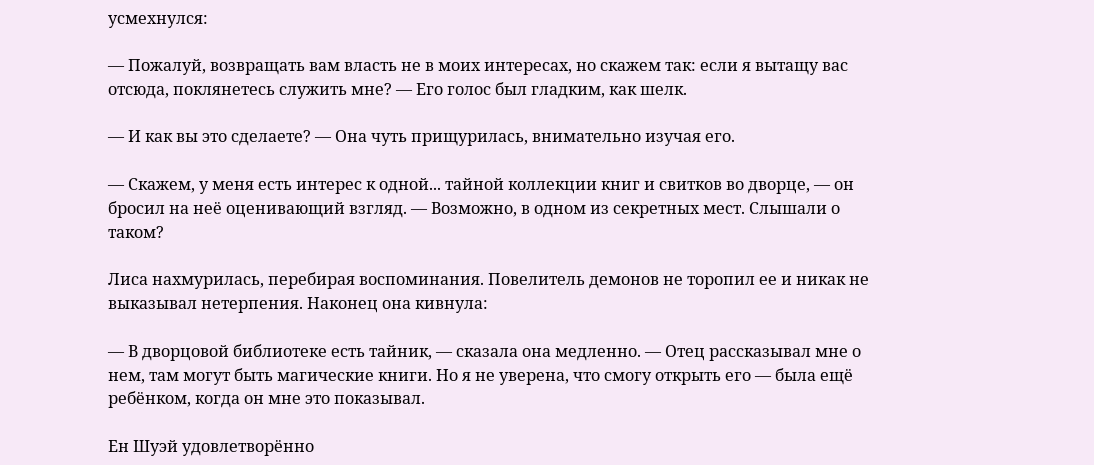усмехнулся:

— Пожалуй, возвращать вам власть не в моих интересах, но скажем так: если я вытащу вас отсюда, поклянетесь служить мне? — Его голос был гладким, как шелк.

— И как вы это сделаете? — Она чуть прищурилась, внимательно изучая его.

— Скажем, у меня есть интерес к одной... тайной коллекции книг и свитков во дворце, — он бросил на неё оценивающий взгляд. — Возможно, в одном из секретных мест. Слышали о таком?

Лиса нахмурилась, перебирая воспоминания. Повелитель демонов не торопил ее и никак не выказывал нетерпения. Наконец она кивнула:

— В дворцовой библиотеке есть тайник, — сказала она медленно. — Отец рассказывал мне о нем, там могут быть магические книги. Но я не уверена, что смогу открыть его — была ещё ребёнком, когда он мне это показывал.

Ен Шуэй удовлетворённо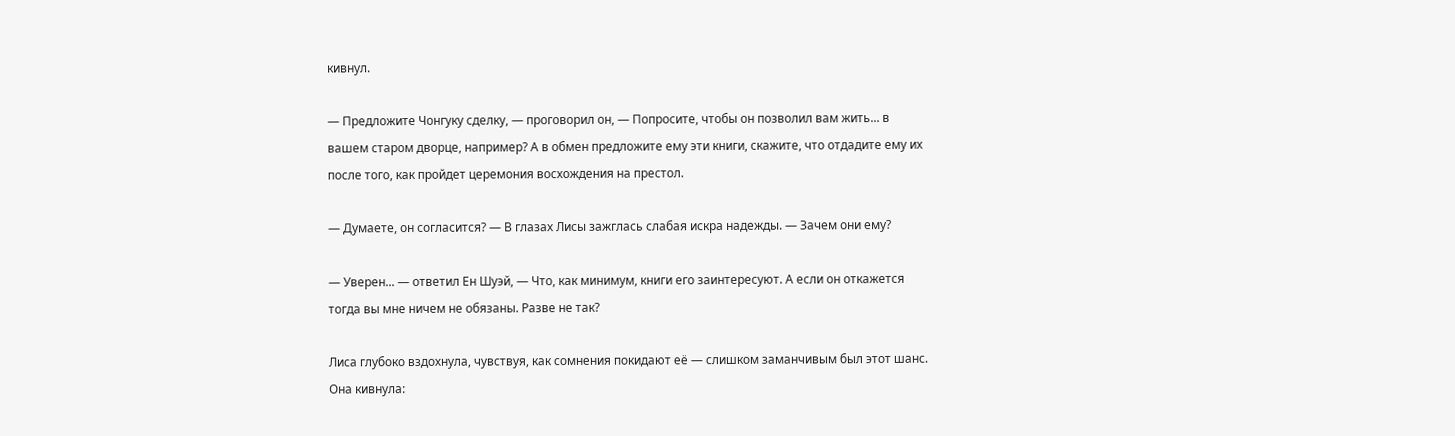кивнул.

— Предложите Чонгуку сделку, — проговорил он, — Попросите, чтобы он позволил вам жить... в вашем старом дворце, например? А в обмен предложите ему эти книги, скажите, что отдадите ему их после того, как пройдет церемония восхождения на престол.

— Думаете, он согласится? — В глазах Лисы зажглась слабая искра надежды. — Зачем они ему?

— Уверен... — ответил Ен Шуэй, — Что, как минимум, книги его заинтересуют. А если он откажется тогда вы мне ничем не обязаны. Разве не так?

Лиса глубоко вздохнула, чувствуя, как сомнения покидают её — слишком заманчивым был этот шанс. Она кивнула: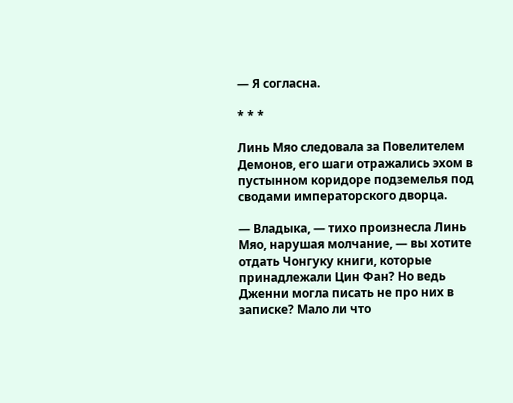— Я согласна.

* * *

Линь Мяо следовала за Повелителем Демонов, его шаги отражались эхом в пустынном коридоре подземелья под сводами императорского дворца.

— Владыка, — тихо произнесла Линь Мяо, нарушая молчание, — вы хотите отдать Чонгуку книги, которые принадлежали Цин Фан? Но ведь Дженни могла писать не про них в записке? Мало ли что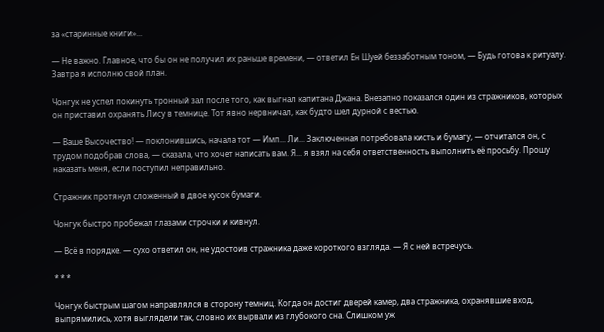за «старинные книги»...

— Не важно. Главное, что бы он не получил их раньше времени, — ответил Ен Шуей беззаботным тоном, — Будь готова к ритуалу. Завтра я исполню свой план.

Чонгук не успел покинуть тронный зал после того, как выгнал капитана Джана. Внезапно показался один из стражников, которых он приставил охранять Лису в темнице. Тот явно нервничал, как будто шел дурной с вестью.

— Ваше Высочество! — поклонившись, начала тот — Имп... Ли... Заключенная потребовала кисть и бумагу, — отчитался он, с трудом подобрав слова, — сказала, что хочет написать вам. Я... я взял на себя ответственность выполнить её просьбу. Прошу наказать меня, если поступил неправильно.

Стражник протянул сложенный в двое кусок бумаги.

Чонгук быстро пробежал глазами строчки и кивнул.

— Всё в порядке. — сухо ответил он, не удостоив стражника даже короткого взгляда. — Я с ней встречусь.

* * *

Чонгук быстрым шагом направлялся в сторону темниц. Когда он достиг дверей камер, два стражника, охранявшие вход, выпрямились, хотя выглядели так, словно их вырвали из глубокого сна. Слишком уж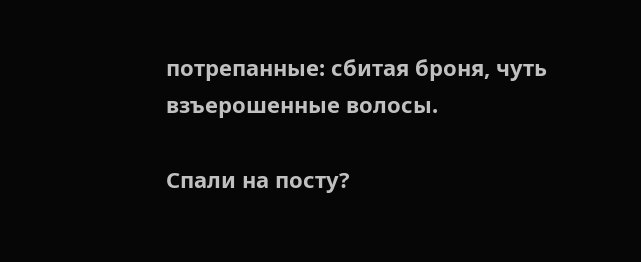потрепанные: сбитая броня, чуть взъерошенные волосы.

Спали на посту?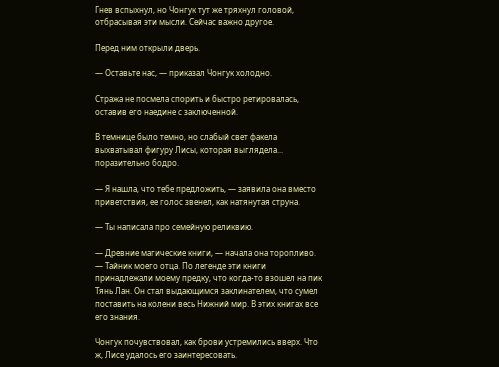Гнев вспыхнул, но Чонгук тут же тряхнул головой, отбрасывая эти мысли. Сейчас важно другое.

Перед ним открыли дверь.

— Оставьте нас, — приказал Чонгук холодно.

Стража не посмела спорить и быстро ретировалась, оставив его наедине с заключенной.

В темнице было темно, но слабый свет факела выхватывал фигуру Лисы, которая выглядела... поразительно бодро.

— Я нашла, что тебе предложить, — заявила она вместо приветствия, ее голос звенел, как натянутая струна.

— Ты написала про семейную реликвию.

— Древние магические книги, — начала она торопливо. — Тайник моего отца. По легенде эти книги принадлежали моему предку, что когда-то взошел на пик Тянь Лан. Он стал выдающимся заклинателем, что сумел поставить на колени весь Нижний мир. В этих книгах все его знания.

Чонгук почувствовал, как брови устремились вверх. Что ж, Лисе удалось его заинтересовать.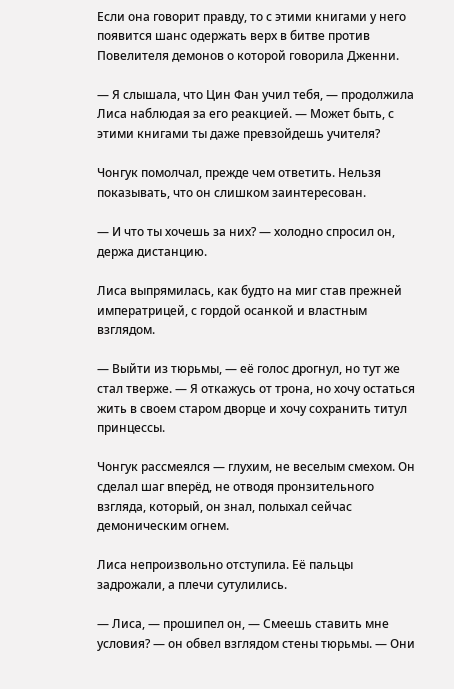Если она говорит правду, то с этими книгами у него появится шанс одержать верх в битве против Повелителя демонов о которой говорила Дженни.

— Я слышала, что Цин Фан учил тебя, — продолжила Лиса наблюдая за его реакцией. — Может быть, с этими книгами ты даже превзойдешь учителя?

Чонгук помолчал, прежде чем ответить. Нельзя показывать, что он слишком заинтересован.

— И что ты хочешь за них? — холодно спросил он, держа дистанцию.

Лиса выпрямилась, как будто на миг став прежней императрицей, с гордой осанкой и властным взглядом.

— Выйти из тюрьмы, — её голос дрогнул, но тут же стал тверже. — Я откажусь от трона, но хочу остаться жить в своем старом дворце и хочу сохранить титул принцессы.

Чонгук рассмеялся — глухим, не веселым смехом. Он сделал шаг вперёд, не отводя пронзительного взгляда, который, он знал, полыхал сейчас демоническим огнем.

Лиса непроизвольно отступила. Её пальцы задрожали, а плечи сутулились.

— Лиса, — прошипел он, — Смеешь ставить мне условия? — он обвел взглядом стены тюрьмы. — Они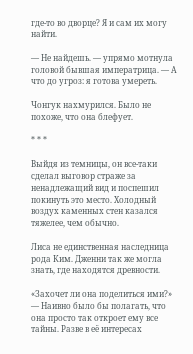где-то во дворце? Я и сам их могу найти.

— Не найдешь. — упрямо мотнула головой бывшая императрица. — А что до угроз: я готова умереть.

Чонгук нахмурился. Было не похоже, что она блефует.

* * *

Выйдя из темницы, он все-таки сделал выговор страже за ненадлежащий вид и поспешил покинуть это место. Холодный воздух каменных стен казался тяжелее, чем обычно.

Лиса не единственная наследница рода Ким. Дженни так же могла знать, где находятся древности.

«Захочет ли она поделиться ими?» — Наивно было бы полагать, что она просто так откроет ему все тайны. Разве в её интересах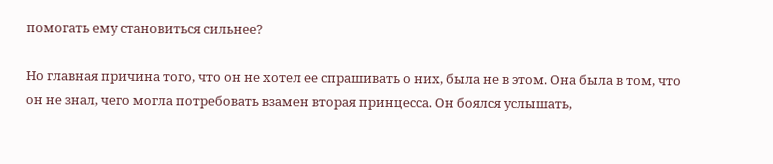помогать ему становиться сильнее?

Но главная причина того, что он не хотел ее спрашивать о них, была не в этом. Она была в том, что он не знал, чего могла потребовать взамен вторая принцесса. Он боялся услышать,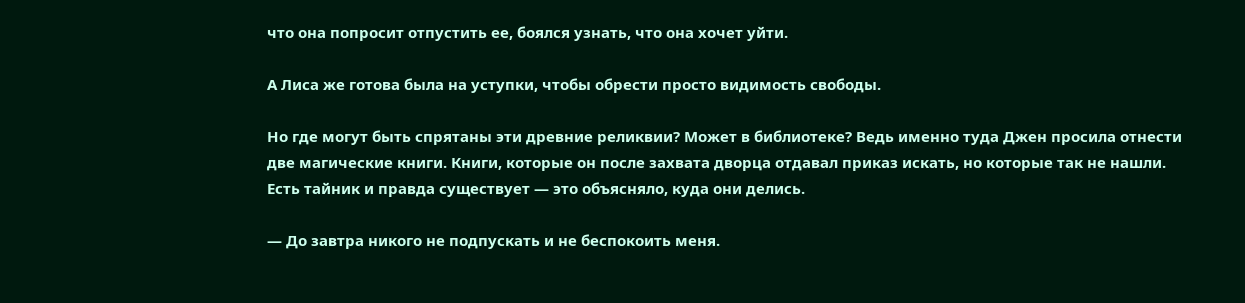что она попросит отпустить ее, боялся узнать, что она хочет уйти.

А Лиса же готова была на уступки, чтобы обрести просто видимость свободы.

Но где могут быть спрятаны эти древние реликвии? Может в библиотеке? Ведь именно туда Джен просила отнести две магические книги. Книги, которые он после захвата дворца отдавал приказ искать, но которые так не нашли. Есть тайник и правда существует — это объясняло, куда они делись.

— До завтра никого не подпускать и не беспокоить меня.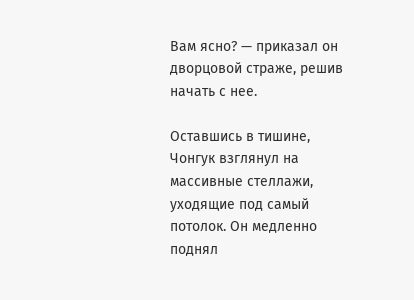Вам ясно? — приказал он дворцовой страже, решив начать с нее.

Оставшись в тишине, Чонгук взглянул на массивные стеллажи, уходящие под самый потолок. Он медленно поднял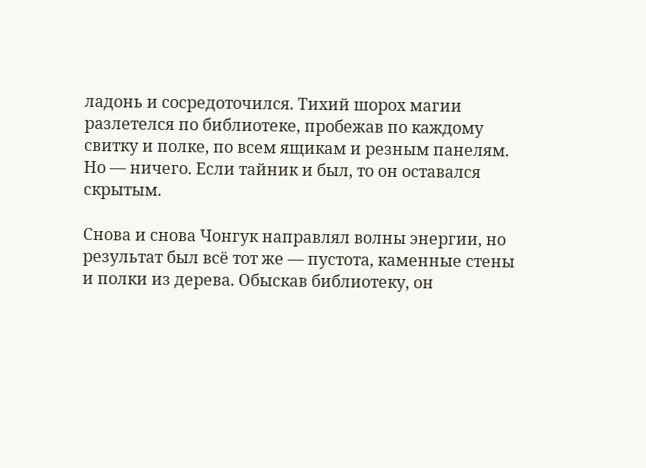ладонь и сосредоточился. Тихий шорох магии разлетелся по библиотеке, пробежав по каждому свитку и полке, по всем ящикам и резным панелям. Но — ничего. Если тайник и был, то он оставался скрытым.

Снова и снова Чонгук направлял волны энергии, но результат был всё тот же — пустота, каменные стены и полки из дерева. Обыскав библиотеку, он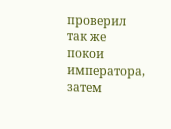проверил так же покои императора, затем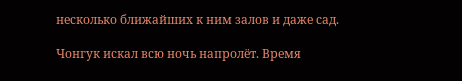несколько ближайших к ним залов и даже сад.

Чонгук искал всю ночь напролёт. Время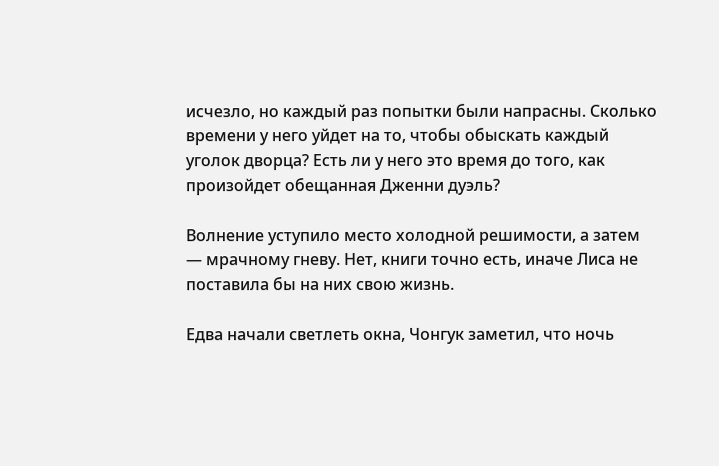исчезло, но каждый раз попытки были напрасны. Сколько времени у него уйдет на то, чтобы обыскать каждый уголок дворца? Есть ли у него это время до того, как произойдет обещанная Дженни дуэль?

Волнение уступило место холодной решимости, а затем — мрачному гневу. Нет, книги точно есть, иначе Лиса не поставила бы на них свою жизнь.

Едва начали светлеть окна, Чонгук заметил, что ночь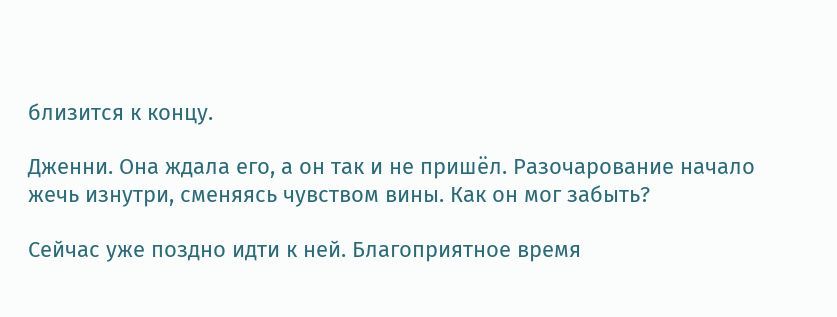близится к концу.

Дженни. Она ждала его, а он так и не пришёл. Разочарование начало жечь изнутри, сменяясь чувством вины. Как он мог забыть?

Сейчас уже поздно идти к ней. Благоприятное время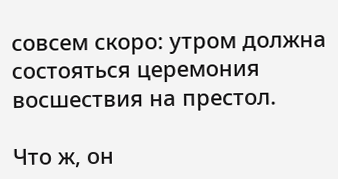совсем скоро: утром должна состояться церемония восшествия на престол.

Что ж, он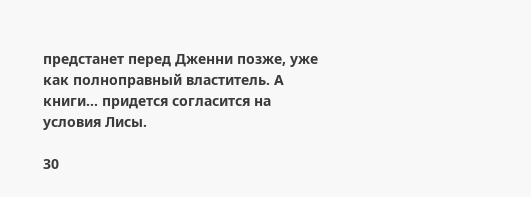предстанет перед Дженни позже, уже как полноправный властитель. А книги... придется согласится на условия Лисы.

30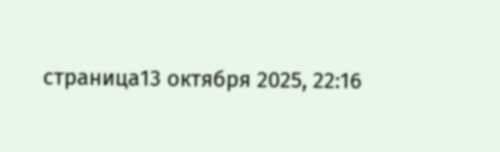страница13 октября 2025, 22:16